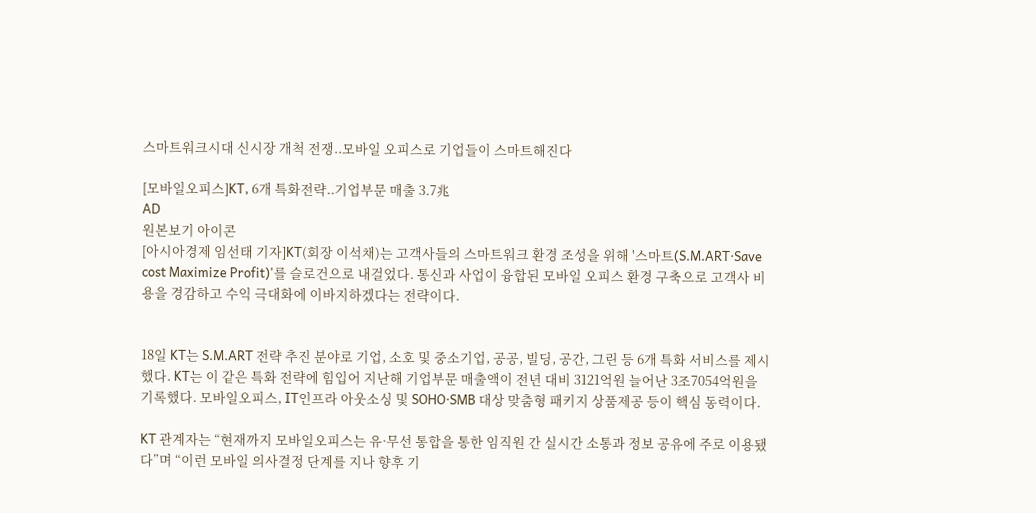스마트워크시대 신시장 개척 전쟁..모바일 오피스로 기업들이 스마트해진다

[모바일오피스]KT, 6개 특화전략..기업부문 매출 3.7兆
AD
원본보기 아이콘
[아시아경제 임선태 기자]KT(회장 이석채)는 고객사들의 스마트워크 환경 조성을 위해 '스마트(S.M.ART·Save cost Maximize Profit)'를 슬로건으로 내걸었다. 통신과 사업이 융합된 모바일 오피스 환경 구축으로 고객사 비용을 경감하고 수익 극대화에 이바지하겠다는 전략이다.


18일 KT는 S.M.ART 전략 추진 분야로 기업, 소호 및 중소기업, 공공, 빌딩, 공간, 그린 등 6개 특화 서비스를 제시했다. KT는 이 같은 특화 전략에 힘입어 지난해 기업부문 매출액이 전년 대비 3121억원 늘어난 3조7054억원을 기록했다. 모바일오피스, IT인프라 아웃소싱 및 SOHO·SMB 대상 맞춤형 패키지 상품제공 등이 핵심 동력이다.

KT 관계자는 “현재까지 모바일오피스는 유·무선 통합을 통한 임직원 간 실시간 소통과 정보 공유에 주로 이용됐다”며 “이런 모바일 의사결정 단계를 지나 향후 기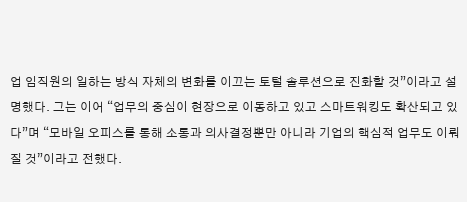업 임직원의 일하는 방식 자체의 변화를 이끄는 토털 솔루션으로 진화할 것”이라고 설명했다. 그는 이어 “업무의 중심이 현장으로 이동하고 있고 스마트워킹도 확산되고 있다”며 “모바일 오피스를 통해 소통과 의사결정뿐만 아니라 기업의 핵심적 업무도 이뤄질 것”이라고 전했다.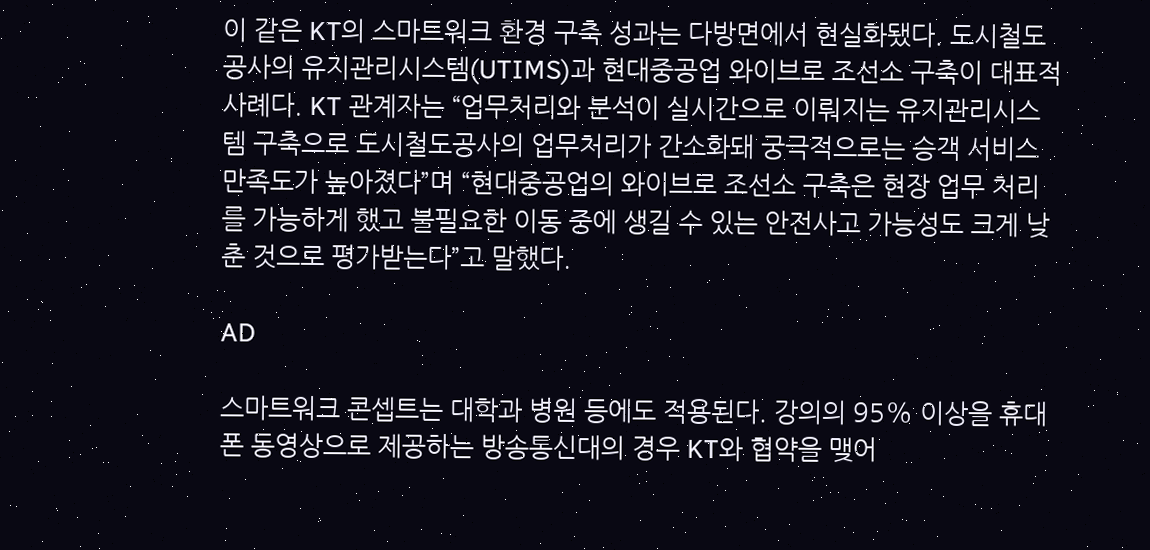이 같은 KT의 스마트워크 환경 구축 성과는 다방면에서 현실화됐다. 도시철도공사의 유지관리시스템(UTIMS)과 현대중공업 와이브로 조선소 구축이 대표적 사례다. KT 관계자는 “업무처리와 분석이 실시간으로 이뤄지는 유지관리시스템 구축으로 도시철도공사의 업무처리가 간소화돼 궁극적으로는 승객 서비스 만족도가 높아졌다”며 “현대중공업의 와이브로 조선소 구축은 현장 업무 처리를 가능하게 했고 불필요한 이동 중에 생길 수 있는 안전사고 가능성도 크게 낮춘 것으로 평가받는다”고 말했다.

AD

스마트워크 콘셉트는 대학과 병원 등에도 적용된다. 강의의 95% 이상을 휴대폰 동영상으로 제공하는 방송통신대의 경우 KT와 협약을 맺어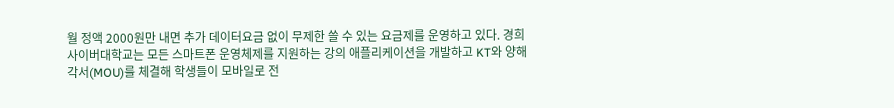월 정액 2000원만 내면 추가 데이터요금 없이 무제한 쓸 수 있는 요금제를 운영하고 있다. 경희사이버대학교는 모든 스마트폰 운영체제를 지원하는 강의 애플리케이션을 개발하고 KT와 양해각서(MOU)를 체결해 학생들이 모바일로 전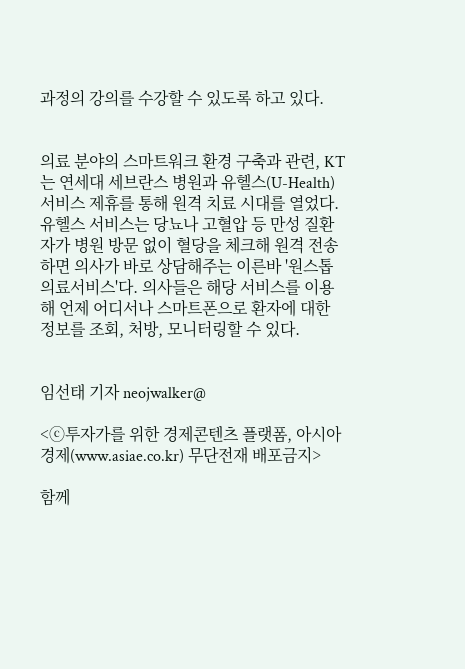과정의 강의를 수강할 수 있도록 하고 있다.


의료 분야의 스마트워크 환경 구축과 관련, KT는 연세대 세브란스 병원과 유헬스(U-Health) 서비스 제휴를 통해 원격 치료 시대를 열었다. 유헬스 서비스는 당뇨나 고혈압 등 만성 질환자가 병원 방문 없이 혈당을 체크해 원격 전송하면 의사가 바로 상담해주는 이른바 '원스톱 의료서비스'다. 의사들은 해당 서비스를 이용해 언제 어디서나 스마트폰으로 환자에 대한 정보를 조회, 처방, 모니터링할 수 있다.


임선태 기자 neojwalker@

<ⓒ투자가를 위한 경제콘텐츠 플랫폼, 아시아경제(www.asiae.co.kr) 무단전재 배포금지>

함께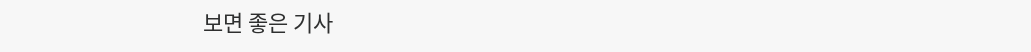보면 좋은 기사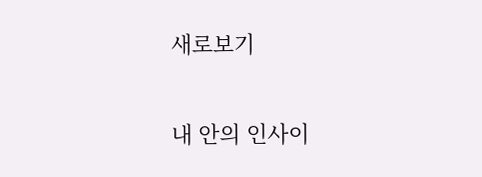새로보기

내 안의 인사이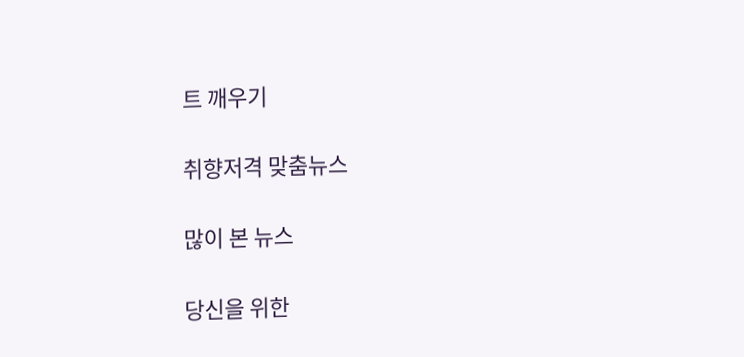트 깨우기

취향저격 맞춤뉴스

많이 본 뉴스

당신을 위한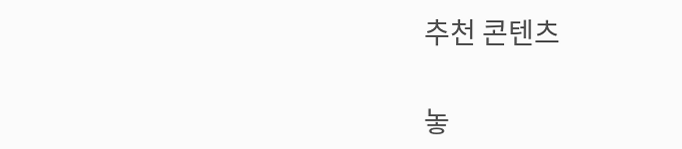추천 콘텐츠

놓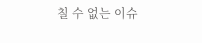칠 수 없는 이슈